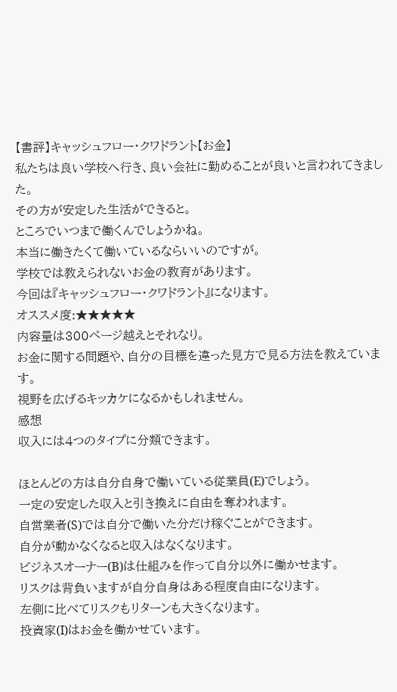【書評】キャッシュフロー・クワドラント【お金】
私たちは良い学校へ行き、良い会社に勤めることが良いと言われてきました。
その方が安定した生活ができると。
ところでいつまで働くんでしょうかね。
本当に働きたくて働いているならいいのですが。
学校では教えられないお金の教育があります。
今回は『キャッシュフロー・クワドラント』になります。
オススメ度:★★★★★
内容量は300ページ越えとそれなり。
お金に関する問題や、自分の目標を違った見方で見る方法を教えています。
視野を広げるキッカケになるかもしれません。
感想
収入には4つのタイプに分類できます。

ほとんどの方は自分自身で働いている従業員(E)でしょう。
一定の安定した収入と引き換えに自由を奪われます。
自営業者(S)では自分で働いた分だけ稼ぐことができます。
自分が動かなくなると収入はなくなります。
ビジネスオーナー(B)は仕組みを作って自分以外に働かせます。
リスクは背負いますが自分自身はある程度自由になります。
左側に比べてリスクもリターンも大きくなります。
投資家(I)はお金を働かせています。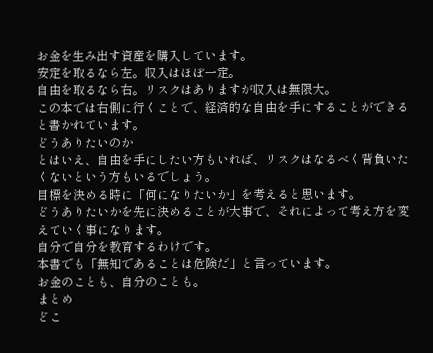お金を生み出す資産を購入しています。
安定を取るなら左。収入はほぼ一定。
自由を取るなら右。リスクはありますが収入は無限大。
この本では右側に行くことで、経済的な自由を手にすることができると書かれています。
どうありたいのか
とはいえ、自由を手にしたい方もいれば、リスクはなるべく背負いたくないという方もいるでしょう。
目標を決める時に「何になりたいか」を考えると思います。
どうありたいかを先に決めることが大事で、それによって考え方を変えていく事になります。
自分で自分を教育するわけです。
本書でも「無知であることは危険だ」と言っています。
お金のことも、自分のことも。
まとめ
どこ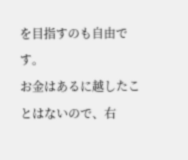を目指すのも自由です。
お金はあるに越したことはないので、右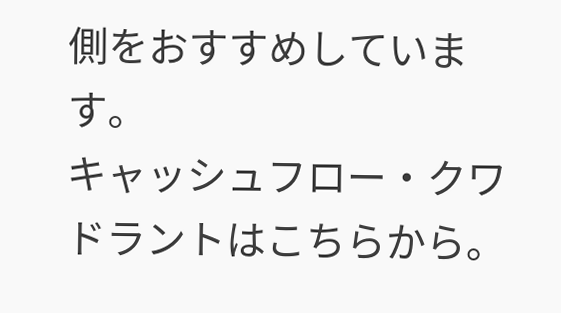側をおすすめしています。
キャッシュフロー・クワドラントはこちらから。